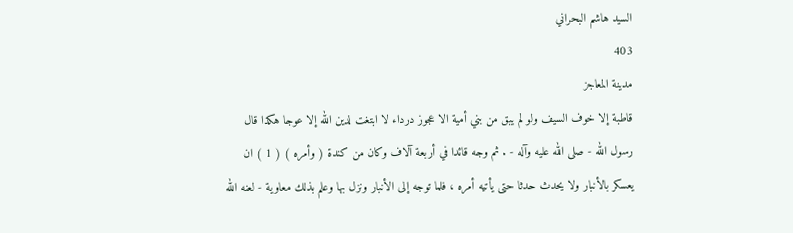السيد هاشم البحراني
403
مدينة المعاجز
قاطبة إلا خوف السيف ولو لم يبق من بني أمية الا عجوز درداء لا ابتغت لدين الله إلا عوجا هكذا قال رسول الله - صلى الله عليه وآله - . ثم وجه قائدا في أربعة آلاف وكان من كندة ( وأمره ) ( 1 ) ان يعسكر بالأنبار ولا يحدث حدثا حتى يأتيه أمره ، فلما توجه إلى الأنبار ونزل بها وعلم بذلك معاوية - لعنه الله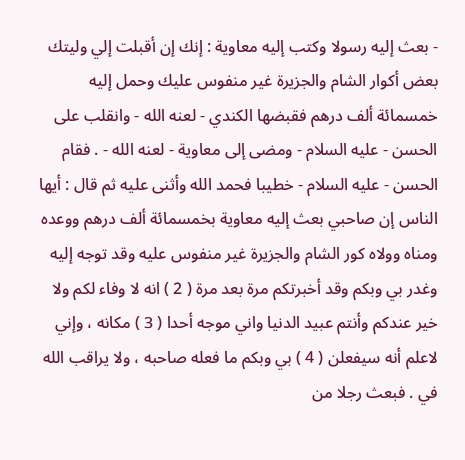- بعث إليه رسولا وكتب إليه معاوية : إنك إن أقبلت إلي وليتك بعض أكوار الشام والجزيرة غير منفوس عليك وحمل إليه خمسمائة ألف درهم فقبضها الكندي - لعنه الله - وانقلب على الحسن - عليه السلام - ومضى إلى معاوية - لعنه الله - . فقام الحسن - عليه السلام - خطيبا فحمد الله وأثنى عليه ثم قال : أيها الناس إن صاحبي بعث إليه معاوية بخمسمائة ألف درهم ووعده ومناه وولاه كور الشام والجزيرة غير منفوس عليه وقد توجه إليه وغدر بي وبكم وقد أخبرتكم مرة بعد مرة ( 2 ) انه لا وفاء لكم ولا خير عندكم وأنتم عبيد الدنيا واني موجه أحدا ( 3 ) مكانه ، وإني لاعلم أنه سيفعلن ( 4 ) بي وبكم ما فعله صاحبه ، ولا يراقب الله في . فبعث رجلا من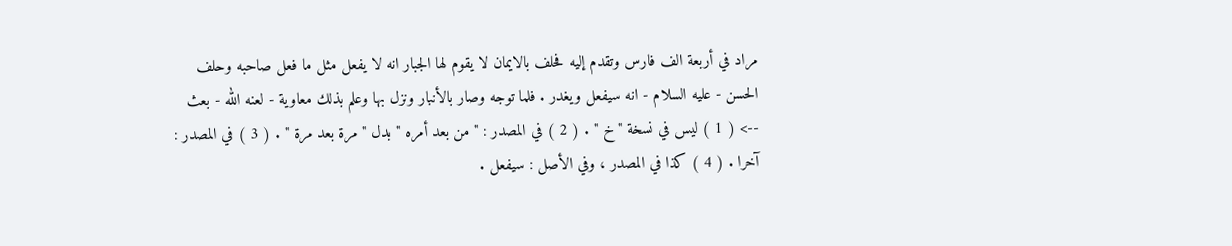مراد في أربعة الف فارس وتقدم إليه فحلف بالايمان لا يقوم لها الجبار انه لا يفعل مثل ما فعل صاحبه وحلف الحسن - عليه السلام - انه سيفعل ويغدر . فلما توجه وصار بالأنبار ونزل بها وعلم بذلك معاوية - لعنه الله - بعث
--> ( 1 ) ليس في نسخة " خ " . ( 2 ) في المصدر : " من بعد أمره " بدل " مرة بعد مرة " . ( 3 ) في المصدر : آخرا . ( 4 ) كذا في المصدر ، وفي الأصل : سيفعل .